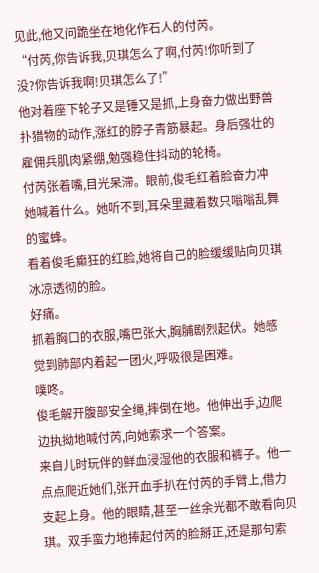见此,他又问跪坐在地化作石人的付芮。
“付芮,你告诉我,贝琪怎么了啊,付芮!你听到了没?你告诉我啊!贝琪怎么了!”
他对着座下轮子又是锤又是抓,上身奋力做出野兽扑猎物的动作,涨红的脖子青筋暴起。身后强壮的雇佣兵肌肉紧绷,勉强稳住抖动的轮椅。
付芮张着嘴,目光呆滞。眼前,俊毛红着脸奋力冲她喊着什么。她听不到,耳朵里藏着数只嗡嗡乱舞的蜜蜂。
看着俊毛癫狂的红脸,她将自己的脸缓缓贴向贝琪冰凉透彻的脸。
好痛。
抓着胸口的衣服,嘴巴张大,胸脯剧烈起伏。她感觉到肺部内着起一团火,呼吸很是困难。
噗咚。
俊毛解开腹部安全绳,摔倒在地。他伸出手,边爬边执拗地喊付芮,向她索求一个答案。
来自儿时玩伴的鲜血浸湿他的衣服和裤子。他一点点爬近她们,张开血手扒在付芮的手臂上,借力支起上身。他的眼睛,甚至一丝余光都不敢看向贝琪。双手蛮力地捧起付芮的脸掰正,还是那句索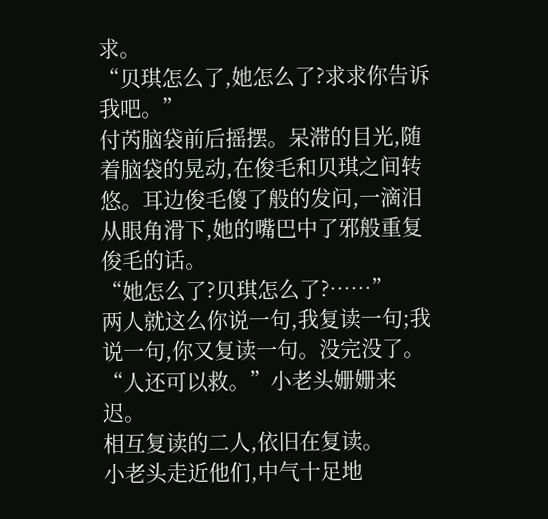求。
“贝琪怎么了,她怎么了?求求你告诉我吧。”
付芮脑袋前后摇摆。呆滞的目光,随着脑袋的晃动,在俊毛和贝琪之间转悠。耳边俊毛傻了般的发问,一滴泪从眼角滑下,她的嘴巴中了邪般重复俊毛的话。
“她怎么了?贝琪怎么了?……”
两人就这么你说一句,我复读一句;我说一句,你又复读一句。没完没了。
“人还可以救。”小老头姗姗来迟。
相互复读的二人,依旧在复读。
小老头走近他们,中气十足地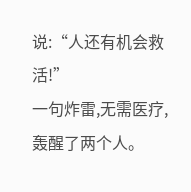说:“人还有机会救活!”
一句炸雷,无需医疗,轰醒了两个人。